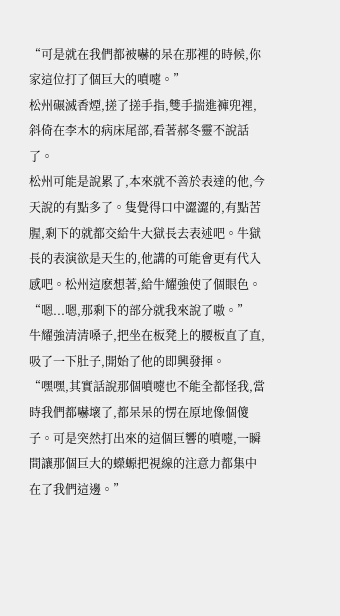“可是就在我們都被嚇的呆在那裡的時候,你家這位打了個巨大的噴嚏。”
松州碾滅香煙,搓了搓手指,雙手揣進褲兜裡,斜倚在李木的病床尾部,看著郝冬靈不說話了。
松州可能是說累了,本來就不善於表達的他,今天說的有點多了。隻覺得口中澀澀的,有點苦腥,剩下的就都交給牛大獄長去表述吧。牛獄長的表演欲是天生的,他講的可能會更有代入感吧。松州這麽想著,給牛耀強使了個眼色。
“嗯...嗯,那剩下的部分就我來說了嗷。”
牛耀強清清嗓子,把坐在板凳上的腰板直了直,吸了一下肚子,開始了他的即興發揮。
“嘿嘿,其實話說那個噴嚏也不能全都怪我,當時我們都嚇壞了,都呆呆的愣在原地像個傻子。可是突然打出來的這個巨響的噴嚏,一瞬間讓那個巨大的蠑螈把視線的注意力都集中在了我們這邊。”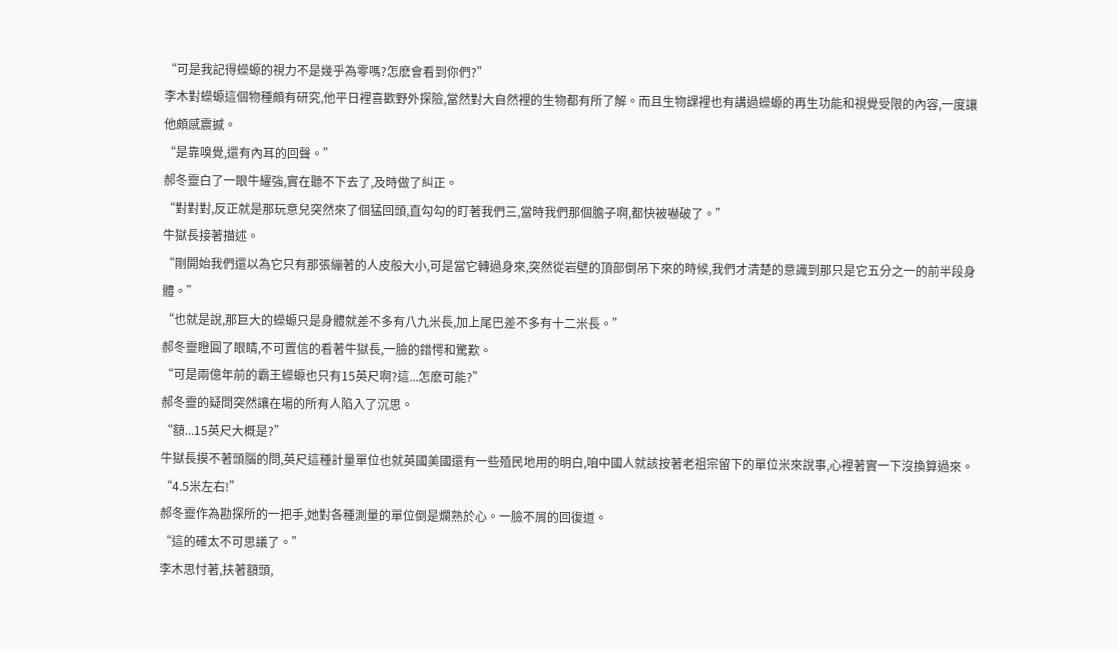“可是我記得蠑螈的視力不是幾乎為零嗎?怎麽會看到你們?”
李木對蠑螈這個物種頗有研究,他平日裡喜歡野外探險,當然對大自然裡的生物都有所了解。而且生物課裡也有講過蠑螈的再生功能和視覺受限的內容,一度讓他頗感震撼。
“是靠嗅覺,還有內耳的回聲。”
郝冬靈白了一眼牛耀強,實在聽不下去了,及時做了糾正。
“對對對,反正就是那玩意兒突然來了個猛回頭,直勾勾的盯著我們三,當時我們那個膽子啊,都快被嚇破了。”
牛獄長接著描述。
“剛開始我們還以為它只有那張繃著的人皮般大小,可是當它轉過身來,突然從岩壁的頂部倒吊下來的時候,我們才清楚的意識到那只是它五分之一的前半段身體。”
“也就是說,那巨大的蠑螈只是身體就差不多有八九米長,加上尾巴差不多有十二米長。”
郝冬靈瞪圓了眼睛,不可置信的看著牛獄長,一臉的錯愕和驚歎。
“可是兩億年前的霸王蠑螈也只有15英尺啊?這...怎麽可能?”
郝冬靈的疑問突然讓在場的所有人陷入了沉思。
“額...15英尺大概是?”
牛獄長摸不著頭腦的問,英尺這種計量單位也就英國美國還有一些殖民地用的明白,咱中國人就該按著老祖宗留下的單位米來說事,心裡著實一下沒換算過來。
“4.5米左右!”
郝冬靈作為勘探所的一把手,她對各種測量的單位倒是爛熟於心。一臉不屑的回復道。
“這的確太不可思議了。”
李木思忖著,扶著額頭,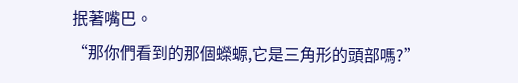抿著嘴巴。
“那你們看到的那個蠑螈,它是三角形的頭部嗎?”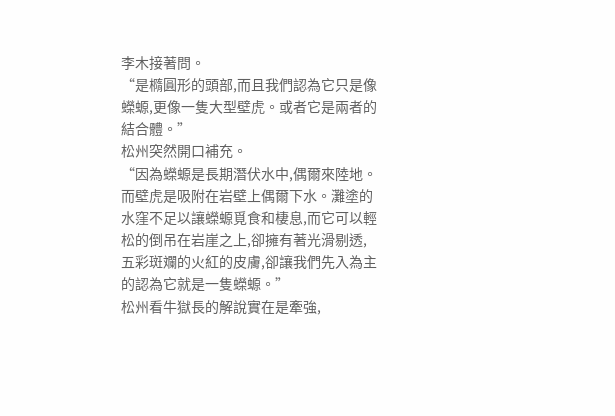李木接著問。
“是橢圓形的頭部,而且我們認為它只是像蠑螈,更像一隻大型壁虎。或者它是兩者的結合體。”
松州突然開口補充。
“因為蠑螈是長期潛伏水中,偶爾來陸地。而壁虎是吸附在岩壁上偶爾下水。灘塗的水窪不足以讓蠑螈覓食和棲息,而它可以輕松的倒吊在岩崖之上,卻擁有著光滑剔透,五彩斑斕的火紅的皮膚,卻讓我們先入為主的認為它就是一隻蠑螈。”
松州看牛獄長的解說實在是牽強,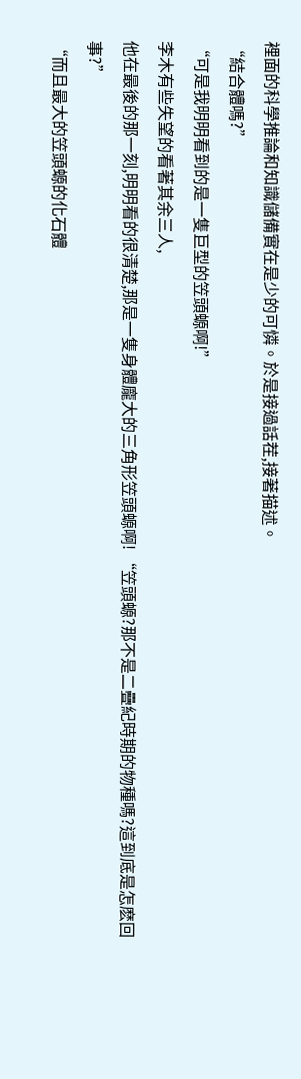裡面的科學推論和知識儲備實在是少的可憐。於是接過話茬,接著描述。
“結合體嗎?”
“可是我明明看到的是一隻巨型的笠頭螈啊!”
李木有些失望的看著其余三人,
他在最後的那一刻,明明看的很清楚,那是一隻身體龐大的三角形笠頭螈啊! “笠頭螈?那不是二疊紀時期的物種嗎?這到底是怎麽回事?”
“而且最大的笠頭螈的化石體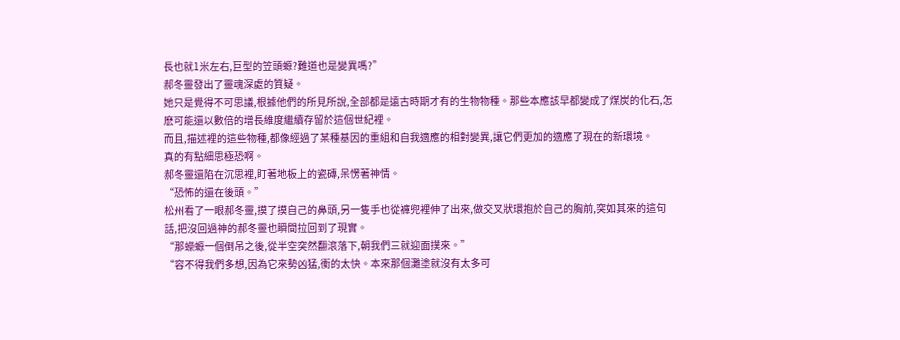長也就1米左右,巨型的笠頭螈?難道也是變異嗎?”
郝冬靈發出了靈魂深處的質疑。
她只是覺得不可思議,根據他們的所見所說,全部都是遠古時期才有的生物物種。那些本應該早都變成了煤炭的化石,怎麽可能還以數倍的增長維度繼續存留於這個世紀裡。
而且,描述裡的這些物種,都像經過了某種基因的重組和自我適應的相對變異,讓它們更加的適應了現在的新環境。
真的有點細思極恐啊。
郝冬靈還陷在沉思裡,盯著地板上的瓷磚,呆愣著神情。
“恐怖的還在後頭。”
松州看了一眼郝冬靈,摸了摸自己的鼻頭,另一隻手也從褲兜裡伸了出來,做交叉狀環抱於自己的胸前,突如其來的這句話,把沒回過神的郝冬靈也瞬間拉回到了現實。
“那蠑螈一個倒吊之後,從半空突然翻滾落下,朝我們三就迎面撲來。”
“容不得我們多想,因為它來勢凶猛,衝的太快。本來那個灘塗就沒有太多可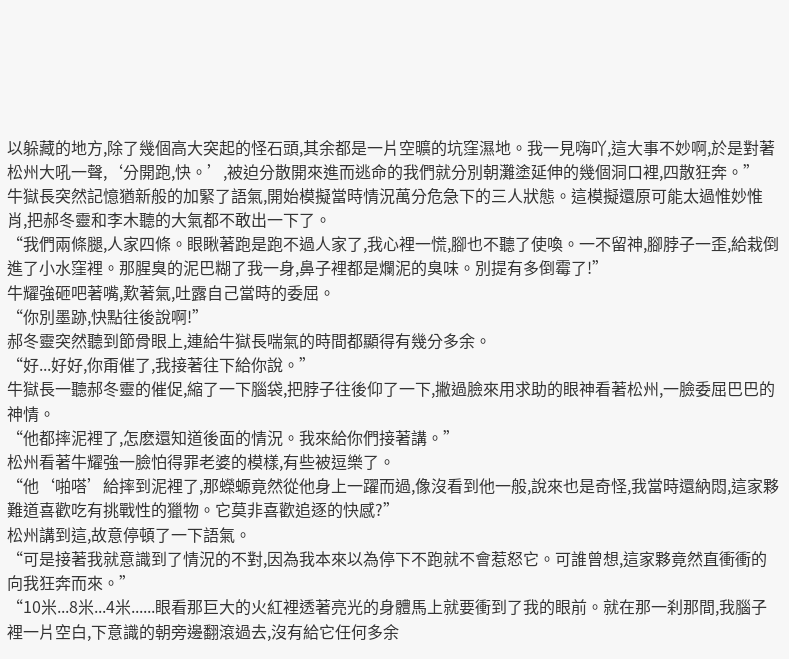以躲藏的地方,除了幾個高大突起的怪石頭,其余都是一片空曠的坑窪濕地。我一見嗨吖,這大事不妙啊,於是對著松州大吼一聲,‘分開跑,快。’,被迫分散開來進而逃命的我們就分別朝灘塗延伸的幾個洞口裡,四散狂奔。”
牛獄長突然記憶猶新般的加緊了語氣,開始模擬當時情況萬分危急下的三人狀態。這模擬還原可能太過惟妙惟肖,把郝冬靈和李木聽的大氣都不敢出一下了。
“我們兩條腿,人家四條。眼瞅著跑是跑不過人家了,我心裡一慌,腳也不聽了使喚。一不留神,腳脖子一歪,給栽倒進了小水窪裡。那腥臭的泥巴糊了我一身,鼻子裡都是爛泥的臭味。別提有多倒霉了!”
牛耀強砸吧著嘴,歎著氣,吐露自己當時的委屈。
“你別墨跡,快點往後說啊!”
郝冬靈突然聽到節骨眼上,連給牛獄長喘氣的時間都顯得有幾分多余。
“好...好好,你甭催了,我接著往下給你說。”
牛獄長一聽郝冬靈的催促,縮了一下腦袋,把脖子往後仰了一下,撇過臉來用求助的眼神看著松州,一臉委屈巴巴的神情。
“他都摔泥裡了,怎麽還知道後面的情況。我來給你們接著講。”
松州看著牛耀強一臉怕得罪老婆的模樣,有些被逗樂了。
“他‘啪嗒’給摔到泥裡了,那蠑螈竟然從他身上一躍而過,像沒看到他一般,說來也是奇怪,我當時還納悶,這家夥難道喜歡吃有挑戰性的獵物。它莫非喜歡追逐的快感?”
松州講到這,故意停頓了一下語氣。
“可是接著我就意識到了情況的不對,因為我本來以為停下不跑就不會惹怒它。可誰曾想,這家夥竟然直衝衝的向我狂奔而來。”
“10米...8米...4米......眼看那巨大的火紅裡透著亮光的身體馬上就要衝到了我的眼前。就在那一刹那間,我腦子裡一片空白,下意識的朝旁邊翻滾過去,沒有給它任何多余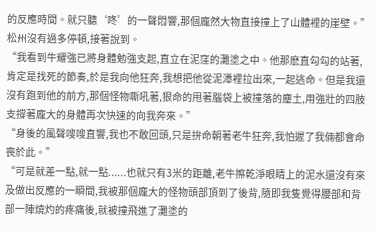的反應時間。就只聽‘咚’的一聲悶響,那個龐然大物直接撞上了山體裡的崖壁。”
松州沒有過多停頓,接著說到。
“我看到牛耀強已將身體勉強支起,直立在泥窪的灘塗之中。他那麽直勾勾的站著,肯定是找死的節奏,於是我向他狂奔,我想把他從泥潭裡拉出來,一起逃命。但是我還沒有跑到他的前方,那個怪物嘶吼著,狠命的甩著腦袋上被撞落的塵土,用強壯的四肢支撐著龐大的身體再次快速的向我奔來。”
“身後的風聲嗖嗖直響,我也不敢回頭,只是拚命朝著老牛狂奔,我怕遲了我倆都會命喪於此。”
“可是就差一點,就一點......也就只有3米的距離,老牛擦乾淨眼睛上的泥水還沒有來及做出反應的一瞬間,我被那個龐大的怪物頭部頂到了後背,隨即我隻覺得腰部和背部一陣燒灼的疼痛後,就被撞飛進了灘塗的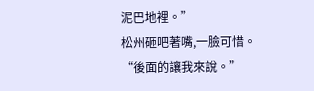泥巴地裡。”
松州砸吧著嘴,一臉可惜。
“後面的讓我來說。”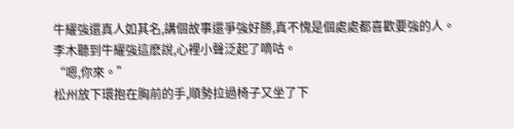牛耀強還真人如其名,講個故事還爭強好勝,真不愧是個處處都喜歡要強的人。
李木聽到牛耀強這麽說,心裡小聲泛起了嘀咕。
“嗯,你來。”
松州放下環抱在胸前的手,順勢拉過椅子又坐了下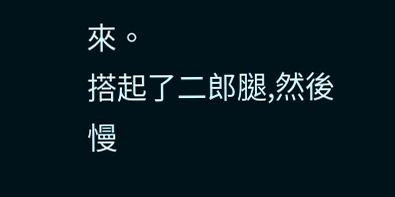來。
搭起了二郎腿,然後慢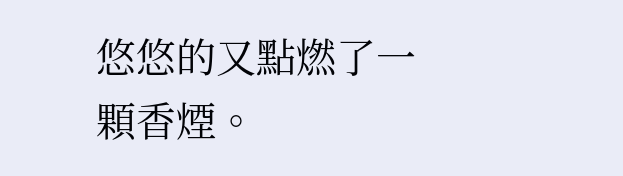悠悠的又點燃了一顆香煙。